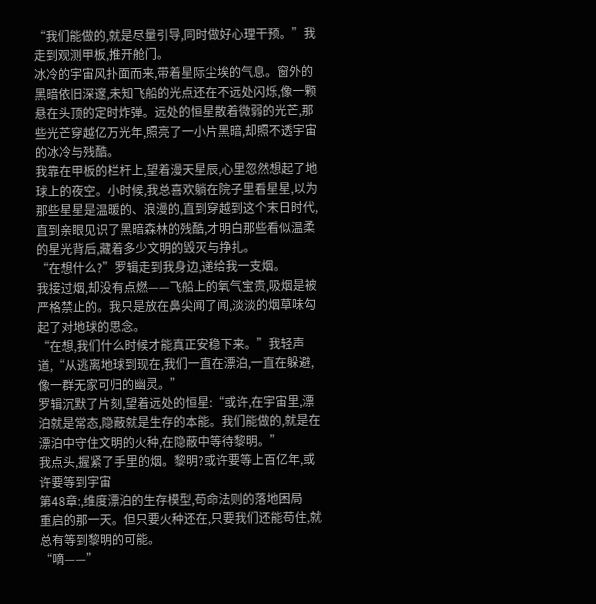“我们能做的,就是尽量引导,同时做好心理干预。”我走到观测甲板,推开舱门。
冰冷的宇宙风扑面而来,带着星际尘埃的气息。窗外的黑暗依旧深邃,未知飞船的光点还在不远处闪烁,像一颗悬在头顶的定时炸弹。远处的恒星散着微弱的光芒,那些光芒穿越亿万光年,照亮了一小片黑暗,却照不透宇宙的冰冷与残酷。
我靠在甲板的栏杆上,望着漫天星辰,心里忽然想起了地球上的夜空。小时候,我总喜欢躺在院子里看星星,以为那些星星是温暖的、浪漫的,直到穿越到这个末日时代,直到亲眼见识了黑暗森林的残酷,才明白那些看似温柔的星光背后,藏着多少文明的毁灭与挣扎。
“在想什么?”罗辑走到我身边,递给我一支烟。
我接过烟,却没有点燃——飞船上的氧气宝贵,吸烟是被严格禁止的。我只是放在鼻尖闻了闻,淡淡的烟草味勾起了对地球的思念。
“在想,我们什么时候才能真正安稳下来。”我轻声道,“从逃离地球到现在,我们一直在漂泊,一直在躲避,像一群无家可归的幽灵。”
罗辑沉默了片刻,望着远处的恒星:“或许,在宇宙里,漂泊就是常态,隐蔽就是生存的本能。我们能做的,就是在漂泊中守住文明的火种,在隐蔽中等待黎明。”
我点头,握紧了手里的烟。黎明?或许要等上百亿年,或许要等到宇宙
第48章:,维度漂泊的生存模型,苟命法则的落地困局
重启的那一天。但只要火种还在,只要我们还能苟住,就总有等到黎明的可能。
“嘀——”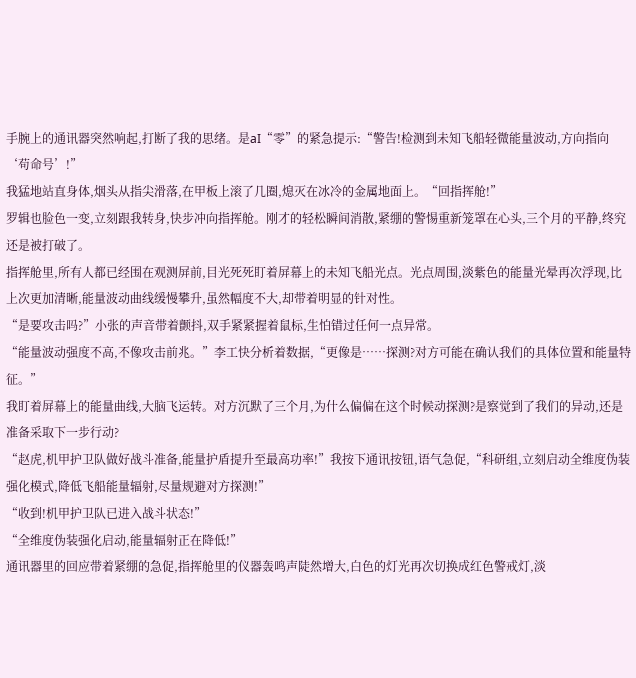手腕上的通讯器突然响起,打断了我的思绪。是aI“零”的紧急提示:“警告!检测到未知飞船轻微能量波动,方向指向‘苟命号’!”
我猛地站直身体,烟头从指尖滑落,在甲板上滚了几圈,熄灭在冰冷的金属地面上。“回指挥舱!”
罗辑也脸色一变,立刻跟我转身,快步冲向指挥舱。刚才的轻松瞬间消散,紧绷的警惕重新笼罩在心头,三个月的平静,终究还是被打破了。
指挥舱里,所有人都已经围在观测屏前,目光死死盯着屏幕上的未知飞船光点。光点周围,淡紫色的能量光晕再次浮现,比上次更加清晰,能量波动曲线缓慢攀升,虽然幅度不大,却带着明显的针对性。
“是要攻击吗?”小张的声音带着颤抖,双手紧紧握着鼠标,生怕错过任何一点异常。
“能量波动强度不高,不像攻击前兆。”李工快分析着数据,“更像是……探测?对方可能在确认我们的具体位置和能量特征。”
我盯着屏幕上的能量曲线,大脑飞运转。对方沉默了三个月,为什么偏偏在这个时候动探测?是察觉到了我们的异动,还是准备采取下一步行动?
“赵虎,机甲护卫队做好战斗准备,能量护盾提升至最高功率!”我按下通讯按钮,语气急促,“科研组,立刻启动全维度伪装强化模式,降低飞船能量辐射,尽量规避对方探测!”
“收到!机甲护卫队已进入战斗状态!”
“全维度伪装强化启动,能量辐射正在降低!”
通讯器里的回应带着紧绷的急促,指挥舱里的仪器轰鸣声陡然增大,白色的灯光再次切换成红色警戒灯,淡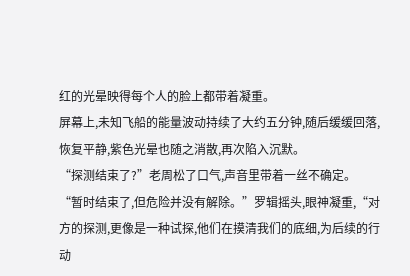红的光晕映得每个人的脸上都带着凝重。
屏幕上,未知飞船的能量波动持续了大约五分钟,随后缓缓回落,恢复平静,紫色光晕也随之消散,再次陷入沉默。
“探测结束了?”老周松了口气,声音里带着一丝不确定。
“暂时结束了,但危险并没有解除。”罗辑摇头,眼神凝重,“对方的探测,更像是一种试探,他们在摸清我们的底细,为后续的行动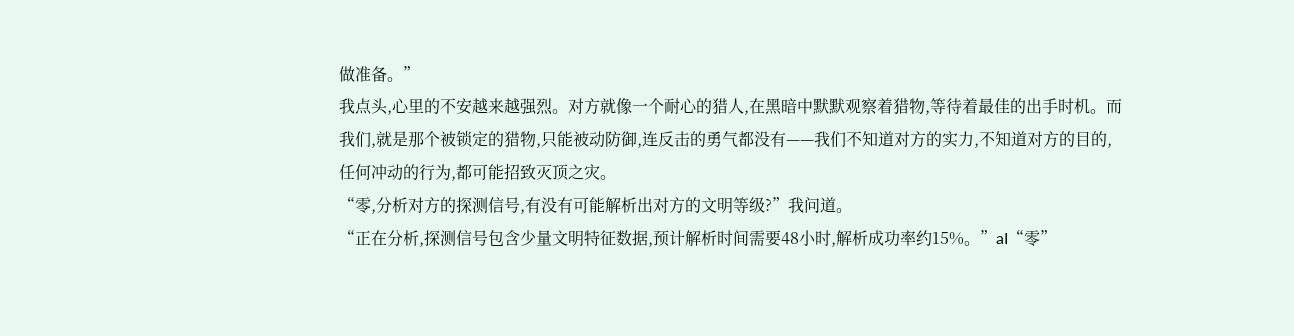做准备。”
我点头,心里的不安越来越强烈。对方就像一个耐心的猎人,在黑暗中默默观察着猎物,等待着最佳的出手时机。而我们,就是那个被锁定的猎物,只能被动防御,连反击的勇气都没有——我们不知道对方的实力,不知道对方的目的,任何冲动的行为,都可能招致灭顶之灾。
“零,分析对方的探测信号,有没有可能解析出对方的文明等级?”我问道。
“正在分析,探测信号包含少量文明特征数据,预计解析时间需要48小时,解析成功率约15%。”aI“零”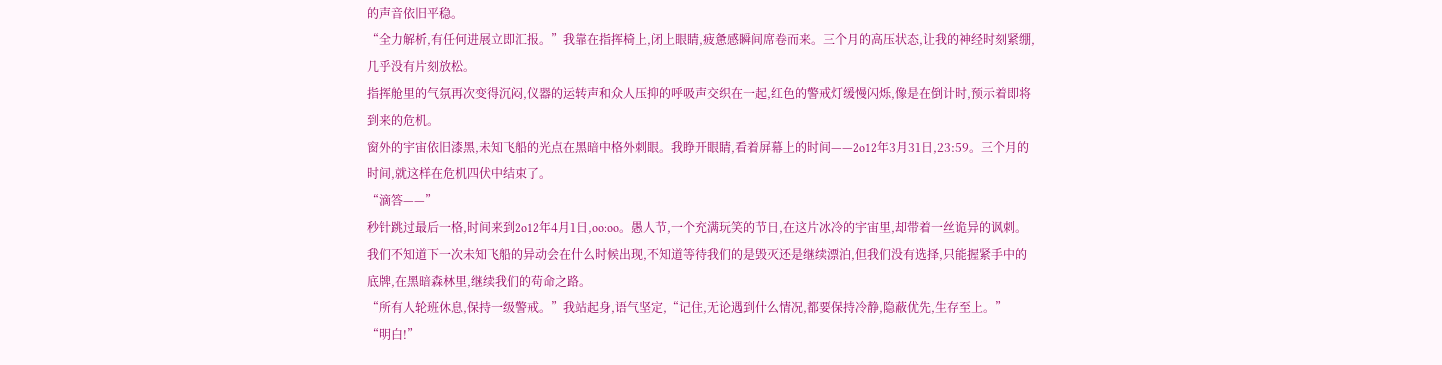的声音依旧平稳。
“全力解析,有任何进展立即汇报。”我靠在指挥椅上,闭上眼睛,疲惫感瞬间席卷而来。三个月的高压状态,让我的神经时刻紧绷,几乎没有片刻放松。
指挥舱里的气氛再次变得沉闷,仪器的运转声和众人压抑的呼吸声交织在一起,红色的警戒灯缓慢闪烁,像是在倒计时,预示着即将到来的危机。
窗外的宇宙依旧漆黑,未知飞船的光点在黑暗中格外刺眼。我睁开眼睛,看着屏幕上的时间——2o12年3月31日,23:59。三个月的时间,就这样在危机四伏中结束了。
“滴答——”
秒针跳过最后一格,时间来到2o12年4月1日,oo:oo。愚人节,一个充满玩笑的节日,在这片冰冷的宇宙里,却带着一丝诡异的讽刺。我们不知道下一次未知飞船的异动会在什么时候出现,不知道等待我们的是毁灭还是继续漂泊,但我们没有选择,只能握紧手中的底牌,在黑暗森林里,继续我们的苟命之路。
“所有人轮班休息,保持一级警戒。”我站起身,语气坚定,“记住,无论遇到什么情况,都要保持冷静,隐蔽优先,生存至上。”
“明白!”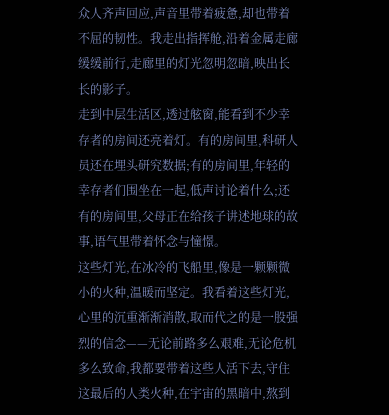众人齐声回应,声音里带着疲惫,却也带着不屈的韧性。我走出指挥舱,沿着金属走廊缓缓前行,走廊里的灯光忽明忽暗,映出长长的影子。
走到中层生活区,透过舷窗,能看到不少幸存者的房间还亮着灯。有的房间里,科研人员还在埋头研究数据;有的房间里,年轻的幸存者们围坐在一起,低声讨论着什么;还有的房间里,父母正在给孩子讲述地球的故事,语气里带着怀念与憧憬。
这些灯光,在冰冷的飞船里,像是一颗颗微小的火种,温暖而坚定。我看着这些灯光,心里的沉重渐渐消散,取而代之的是一股强烈的信念——无论前路多么艰难,无论危机多么致命,我都要带着这些人活下去,守住这最后的人类火种,在宇宙的黑暗中,熬到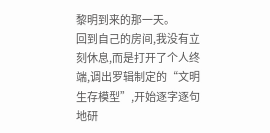黎明到来的那一天。
回到自己的房间,我没有立刻休息,而是打开了个人终端,调出罗辑制定的“文明生存模型”,开始逐字逐句地研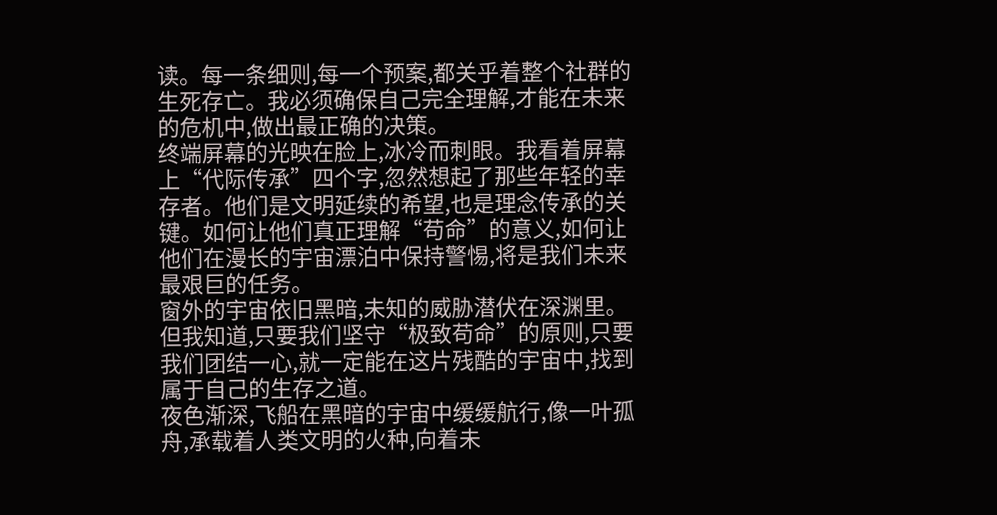读。每一条细则,每一个预案,都关乎着整个社群的生死存亡。我必须确保自己完全理解,才能在未来的危机中,做出最正确的决策。
终端屏幕的光映在脸上,冰冷而刺眼。我看着屏幕上“代际传承”四个字,忽然想起了那些年轻的幸存者。他们是文明延续的希望,也是理念传承的关键。如何让他们真正理解“苟命”的意义,如何让他们在漫长的宇宙漂泊中保持警惕,将是我们未来最艰巨的任务。
窗外的宇宙依旧黑暗,未知的威胁潜伏在深渊里。但我知道,只要我们坚守“极致苟命”的原则,只要我们团结一心,就一定能在这片残酷的宇宙中,找到属于自己的生存之道。
夜色渐深,飞船在黑暗的宇宙中缓缓航行,像一叶孤舟,承载着人类文明的火种,向着未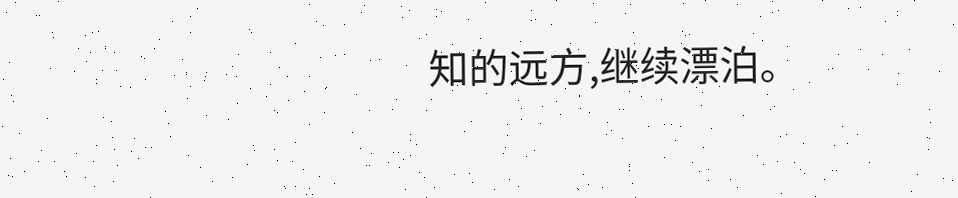知的远方,继续漂泊。